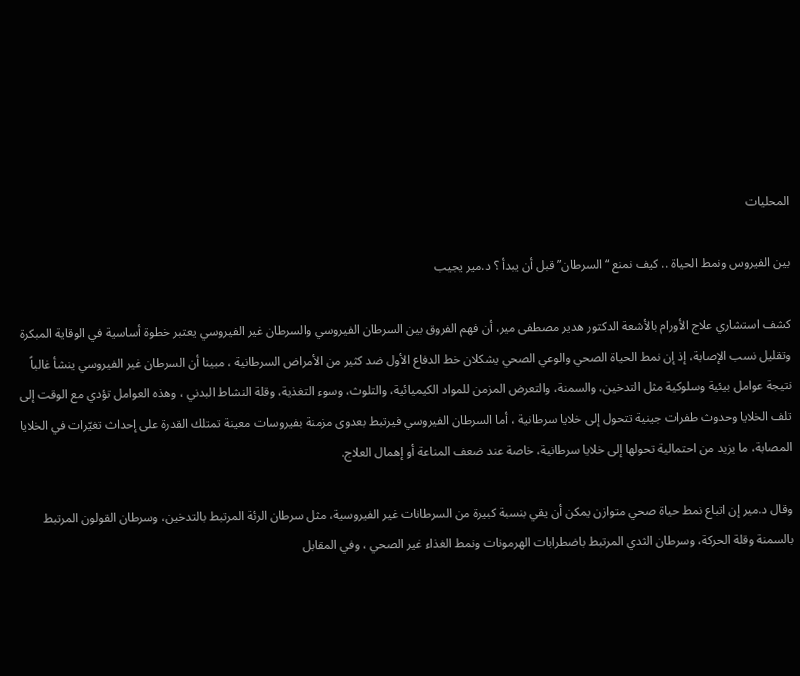المحليات

بين الفيروس ونمط الحياة .. كيف نمنع “السرطان” قبل أن يبدأ ؟ د.مير يجيب

كشف استشاري علاج الأورام بالأشعة الدكتور هدير مصطفى مير، أن فهم الفروق بين السرطان الفيروسي والسرطان غير الفيروسي يعتبر خطوة أساسية في الوقاية المبكرة وتقليل نسب الإصابة، إذ إن نمط الحياة الصحي والوعي الصحي يشكلان خط الدفاع الأول ضد كثير من الأمراض السرطانية ، مبينا أن السرطان غير الفيروسي ينشأ غالباً نتيجة عوامل بيئية وسلوكية مثل التدخين، والسمنة، والتعرض المزمن للمواد الكيميائية، والتلوث، وسوء التغذية، وقلة النشاط البدني ، وهذه العوامل تؤدي مع الوقت إلى تلف الخلايا وحدوث طفرات جينية تتحول إلى خلايا سرطانية ، أما السرطان الفيروسي فيرتبط بعدوى مزمنة بفيروسات معينة تمتلك القدرة على إحداث تغيّرات في الخلايا المصابة، ما يزيد من احتمالية تحولها إلى خلايا سرطانية، خاصة عند ضعف المناعة أو إهمال العلاج.

وقال د.مير إن اتباع نمط حياة صحي متوازن يمكن أن يقي بنسبة كبيرة من السرطانات غير الفيروسية، مثل سرطان الرئة المرتبط بالتدخين، وسرطان القولون المرتبط بالسمنة وقلة الحركة، وسرطان الثدي المرتبط باضطرابات الهرمونات ونمط الغذاء غير الصحي ، وفي المقابل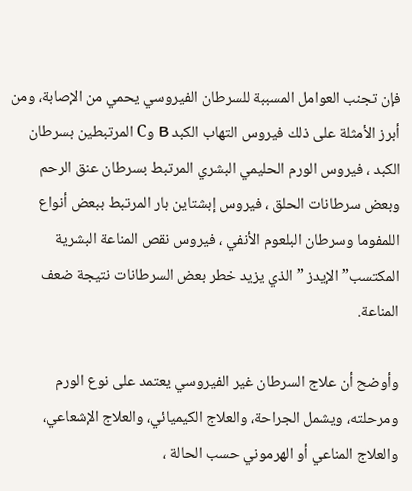فإن تجنب العوامل المسببة للسرطان الفيروسي يحمي من الإصابة، ومن أبرز الأمثلة على ذلك فيروس التهاب الكبد B وC المرتبطين بسرطان الكبد ، فيروس الورم الحليمي البشري المرتبط بسرطان عنق الرحم وبعض سرطانات الحلق ، فيروس إبشتاين بار المرتبط ببعض أنواع اللمفوما وسرطان البلعوم الأنفي ، فيروس نقص المناعة البشرية المكتسب” الإيدز ” الذي يزيد خطر بعض السرطانات نتيجة ضعف المناعة.

وأوضح أن علاج السرطان غير الفيروسي يعتمد على نوع الورم ومرحلته، ويشمل الجراحة، والعلاج الكيميائي، والعلاج الإشعاعي، والعلاج المناعي أو الهرموني حسب الحالة ،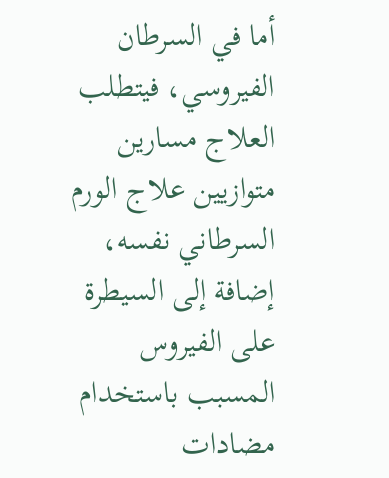أما في السرطان الفيروسي، فيتطلب العلاج مسارين متوازيين علاج الورم السرطاني نفسه، إضافة إلى السيطرة على الفيروس المسبب باستخدام مضادات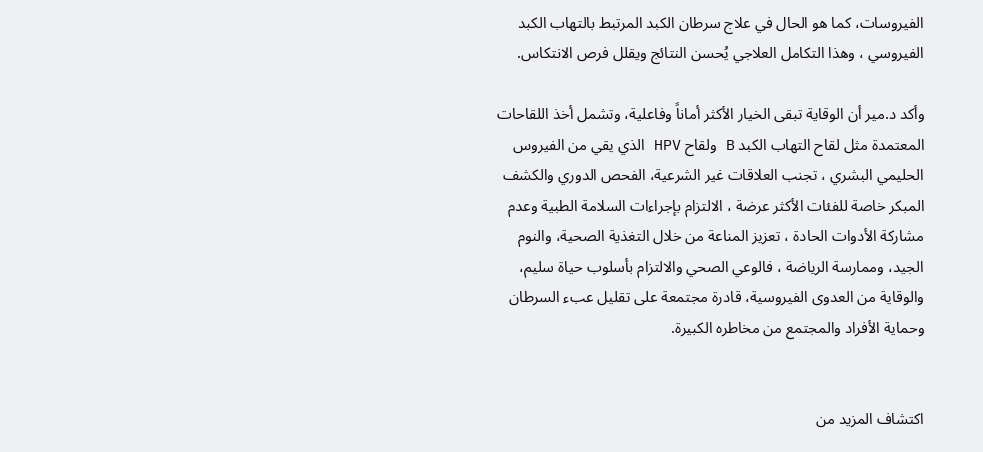الفيروسات، كما هو الحال في علاج سرطان الكبد المرتبط بالتهاب الكبد الفيروسي ، وهذا التكامل العلاجي يُحسن النتائج ويقلل فرص الانتكاس.

وأكد د.مير أن الوقاية تبقى الخيار الأكثر أماناً وفاعلية، وتشمل أخذ اللقاحات المعتمدة مثل لقاح التهاب الكبد B ولقاح HPV الذي يقي من الفيروس الحليمي البشري ، تجنب العلاقات غير الشرعية، الفحص الدوري والكشف المبكر خاصة للفئات الأكثر عرضة ، الالتزام بإجراءات السلامة الطبية وعدم مشاركة الأدوات الحادة ، تعزيز المناعة من خلال التغذية الصحية، والنوم الجيد، وممارسة الرياضة ، فالوعي الصحي والالتزام بأسلوب حياة سليم، والوقاية من العدوى الفيروسية، قادرة مجتمعة على تقليل عبء السرطان وحماية الأفراد والمجتمع من مخاطره الكبيرة.


اكتشاف المزيد من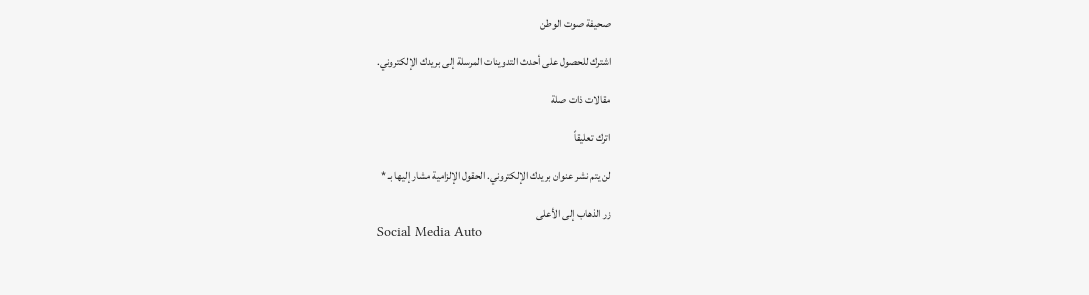صحيفة صوت الوطن

اشترك للحصول على أحدث التدوينات المرسلة إلى بريدك الإلكتروني.

مقالات ذات صلة

اترك تعليقاً

لن يتم نشر عنوان بريدك الإلكتروني. الحقول الإلزامية مشار إليها بـ *

زر الذهاب إلى الأعلى
Social Media Auto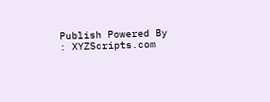Publish Powered By : XYZScripts.com